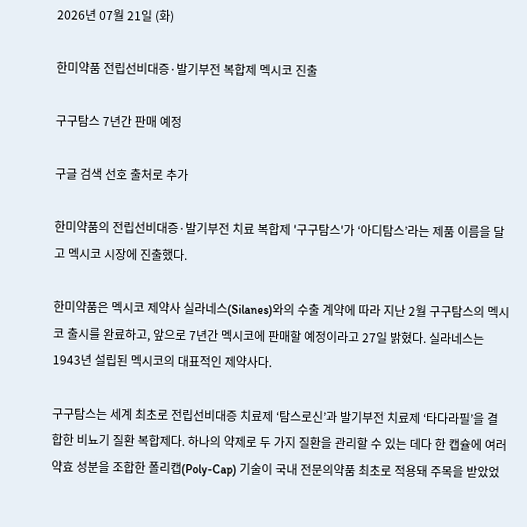2026년 07월 21일 (화)

한미약품 전립선비대증·발기부전 복합제 멕시코 진출

구구탐스 7년간 판매 예정

구글 검색 선호 출처로 추가

한미약품의 전립선비대증·발기부전 치료 복합제 '구구탐스'가 ‘아디탐스’라는 제품 이름을 달고 멕시코 시장에 진출했다.

한미약품은 멕시코 제약사 실라네스(Silanes)와의 수출 계약에 따라 지난 2월 구구탐스의 멕시코 출시를 완료하고, 앞으로 7년간 멕시코에 판매할 예정이라고 27일 밝혔다. 실라네스는 1943년 설립된 멕시코의 대표적인 제약사다.

구구탐스는 세계 최초로 전립선비대증 치료제 ‘탐스로신’과 발기부전 치료제 ‘타다라필’을 결합한 비뇨기 질환 복합제다. 하나의 약제로 두 가지 질환을 관리할 수 있는 데다 한 캡슐에 여러 약효 성분을 조합한 폴리캡(Poly-Cap) 기술이 국내 전문의약품 최초로 적용돼 주목을 받았었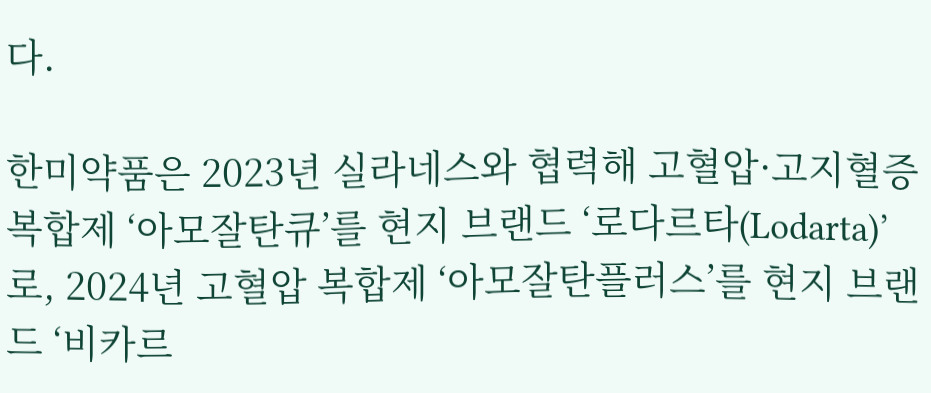다.

한미약품은 2023년 실라네스와 협력해 고혈압·고지혈증 복합제 ‘아모잘탄큐’를 현지 브랜드 ‘로다르타(Lodarta)’로, 2024년 고혈압 복합제 ‘아모잘탄플러스’를 현지 브랜드 ‘비카르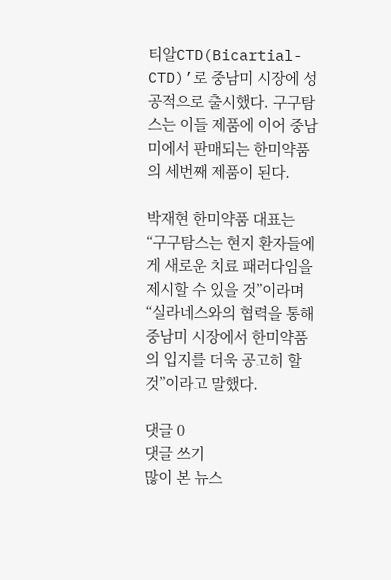티알CTD(Bicartial-CTD)’로 중남미 시장에 성공적으로 출시했다. 구구탐스는 이들 제품에 이어 중남미에서 판매되는 한미약품의 세번째 제품이 된다.

박재현 한미약품 대표는 “구구탐스는 현지 환자들에게 새로운 치료 패러다임을 제시할 수 있을 것”이라며 “실라네스와의 협력을 통해 중남미 시장에서 한미약품의 입지를 더욱 공고히 할 것”이라고 말했다.

댓글 0
댓글 쓰기
많이 본 뉴스